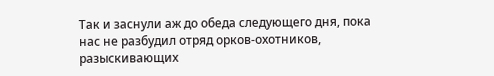Так и заснули аж до обеда следующего дня, пока нас не разбудил отряд орков-охотников, разыскивающих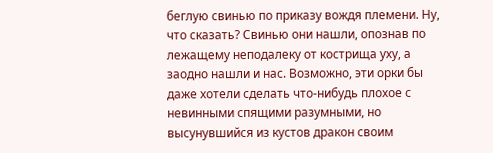беглую свинью по приказу вождя племени. Ну, что сказать? Свинью они нашли, опознав по лежащему неподалеку от кострища уху, а заодно нашли и нас. Возможно, эти орки бы даже хотели сделать что-нибудь плохое с невинными спящими разумными, но высунувшийся из кустов дракон своим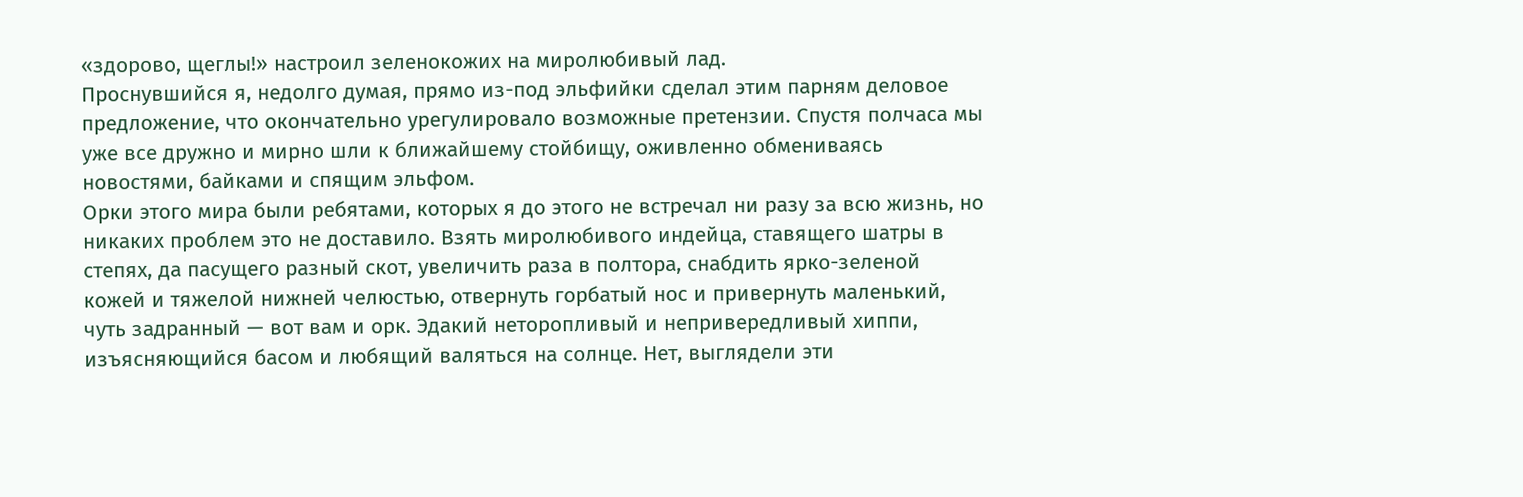«здорово, щеглы!» настроил зеленокожих на миролюбивый лад.
Проснувшийся я, недолго думая, прямо из-под эльфийки сделал этим парням деловое предложение, что окончательно урегулировало возможные претензии. Спустя полчаса мы уже все дружно и мирно шли к ближайшему стойбищу, оживленно обмениваясь новостями, байками и спящим эльфом.
Орки этого мира были ребятами, которых я до этого не встречал ни разу за всю жизнь, но никаких проблем это не доставило. Взять миролюбивого индейца, ставящего шатры в степях, да пасущего разный скот, увеличить раза в полтора, снабдить ярко-зеленой кожей и тяжелой нижней челюстью, отвернуть горбатый нос и привернуть маленький, чуть задранный — вот вам и орк. Эдакий неторопливый и непривередливый хиппи, изъясняющийся басом и любящий валяться на солнце. Нет, выглядели эти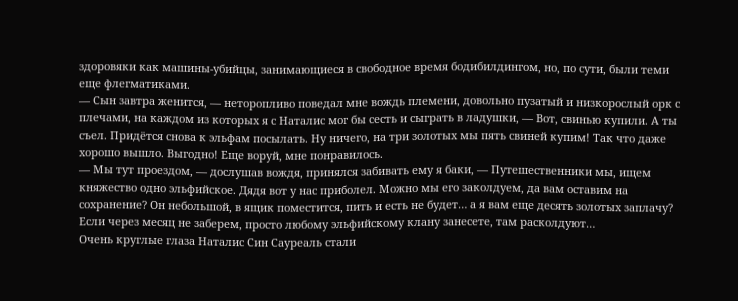здоровяки как машины-убийцы, занимающиеся в свободное время бодибилдингом, но, по сути, были теми еще флегматиками.
— Сын завтра женится, — неторопливо поведал мне вождь племени, довольно пузатый и низкорослый орк с плечами, на каждом из которых я с Наталис мог бы сесть и сыграть в ладушки, — Вот, свинью купили. А ты съел. Придётся снова к эльфам посылать. Ну ничего, на три золотых мы пять свиней купим! Так что даже хорошо вышло. Выгодно! Еще воруй, мне понравилось.
— Мы тут проездом, — дослушав вождя, принялся забивать ему я баки, — Путешественники мы, ищем княжество одно эльфийское. Дядя вот у нас приболел. Можно мы его заколдуем, да вам оставим на сохранение? Он небольшой, в ящик поместится, пить и есть не будет… а я вам еще десять золотых заплачу? Если через месяц не заберем, просто любому эльфийскому клану занесете, там расколдуют…
Очень круглые глаза Наталис Син Сауреаль стали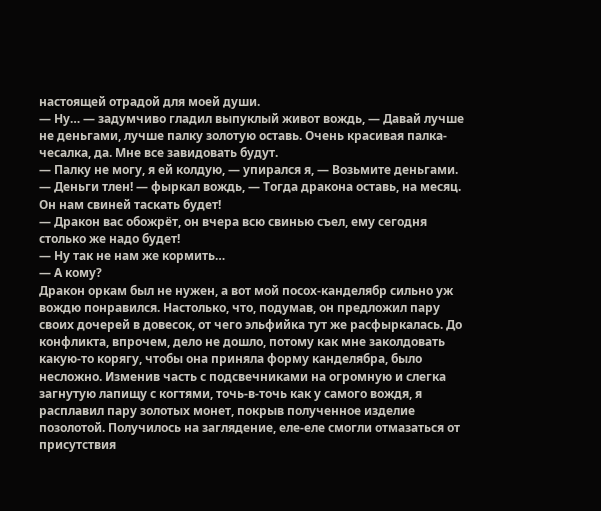настоящей отрадой для моей души.
— Ну… — задумчиво гладил выпуклый живот вождь, — Давай лучше не деньгами, лучше палку золотую оставь. Очень красивая палка-чесалка, да. Мне все завидовать будут.
— Палку не могу, я ей колдую, — упирался я, — Возьмите деньгами.
— Деньги тлен! — фыркал вождь, — Тогда дракона оставь, на месяц. Он нам свиней таскать будет!
— Дракон вас обожрёт, он вчера всю свинью съел, ему сегодня столько же надо будет!
— Ну так не нам же кормить…
— А кому?
Дракон оркам был не нужен, а вот мой посох-канделябр сильно уж вождю понравился. Настолько, что, подумав, он предложил пару своих дочерей в довесок, от чего эльфийка тут же расфыркалась. До конфликта, впрочем, дело не дошло, потому как мне заколдовать какую-то корягу, чтобы она приняла форму канделябра, было несложно. Изменив часть с подсвечниками на огромную и слегка загнутую лапищу с когтями, точь-в-точь как у самого вождя, я расплавил пару золотых монет, покрыв полученное изделие позолотой. Получилось на заглядение, еле-еле смогли отмазаться от присутствия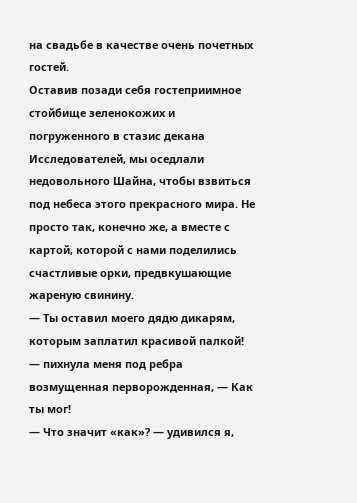на свадьбе в качестве очень почетных гостей.
Оставив позади себя гостеприимное стойбище зеленокожих и погруженного в стазис декана Исследователей, мы оседлали недовольного Шайна, чтобы взвиться под небеса этого прекрасного мира. Не просто так, конечно же, а вместе с картой, которой с нами поделились счастливые орки, предвкушающие жареную свинину.
— Ты оставил моего дядю дикарям, которым заплатил красивой палкой! — пихнула меня под ребра возмущенная перворожденная, — Как ты мог!
— Что значит «как»? — удивился я,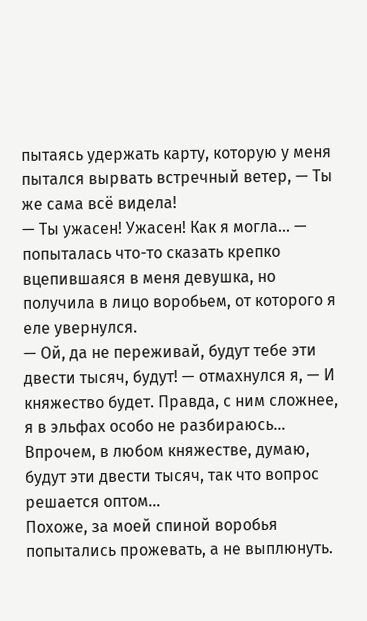пытаясь удержать карту, которую у меня пытался вырвать встречный ветер, — Ты же сама всё видела!
— Ты ужасен! Ужасен! Как я могла… — попыталась что-то сказать крепко вцепившаяся в меня девушка, но получила в лицо воробьем, от которого я еле увернулся.
— Ой, да не переживай, будут тебе эти двести тысяч, будут! — отмахнулся я, — И княжество будет. Правда, с ним сложнее, я в эльфах особо не разбираюсь… Впрочем, в любом княжестве, думаю, будут эти двести тысяч, так что вопрос решается оптом…
Похоже, за моей спиной воробья попытались прожевать, а не выплюнуть.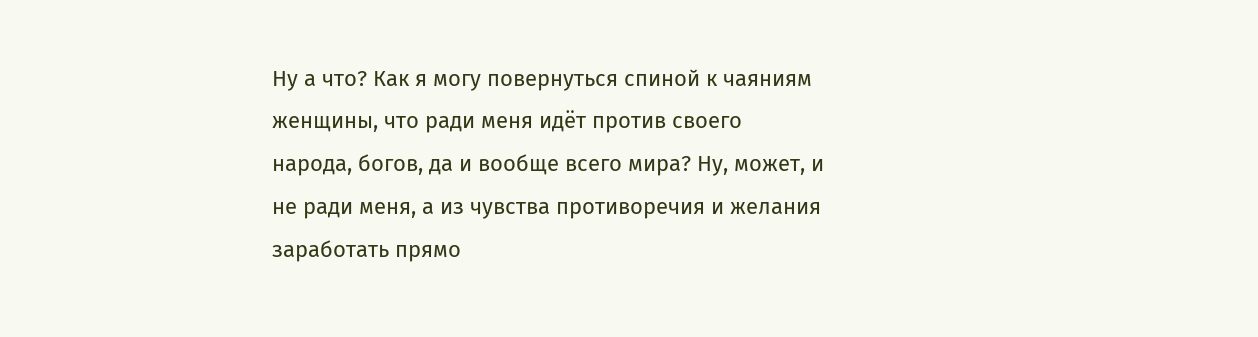Ну а что? Как я могу повернуться спиной к чаяниям женщины, что ради меня идёт против своего народа, богов, да и вообще всего мира? Ну, может, и не ради меня, а из чувства противоречия и желания заработать прямо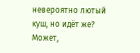невероятно лютый куш, но идёт же? Может,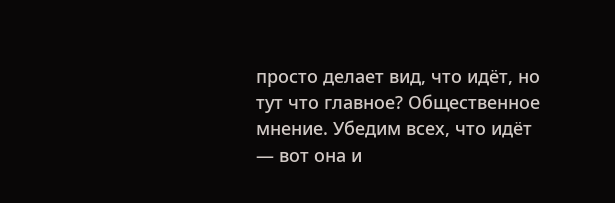просто делает вид, что идёт, но тут что главное? Общественное мнение. Убедим всех, что идёт — вот она и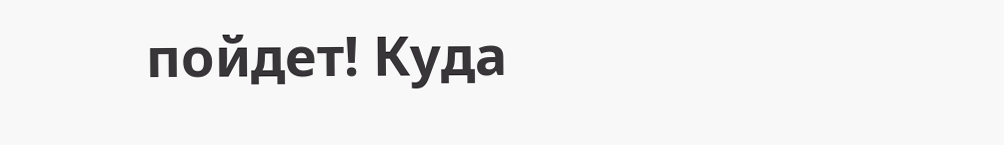пойдет! Куда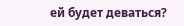ей будет деваться?